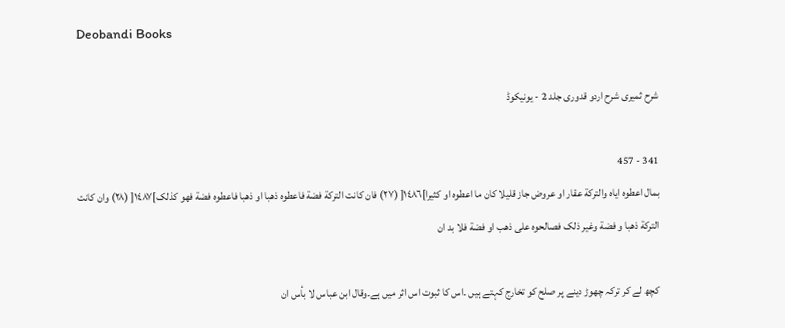Deobandi Books

شرح ثمیری شرح اردو قدوری جلد 2 - یونیکوڈ

341 - 457
بمال اعطوہ ایاہ والترکة عقار او عروض جاز قلیلا کان ما اعطوہ او کثیرا]١٤٨٦[ (٢٧) فان کانت الترکة فضة فاعطوہ ذھبا او ذھبا فاعطوہ فضة فھو کذلک]١٤٨٧[ (٢٨) وان کانت الترکة ذھبا و فضة وغیر ذلک فصالحوہ علی ذھب او فضة فلا بد ان

کچھ لے کر ترکہ چھوڑ دینے پر صلح کو تخارج کہتے ہیں ۔اس کا ثبوت اس اثر میں ہے۔وقال ابن عباس لا بأس ان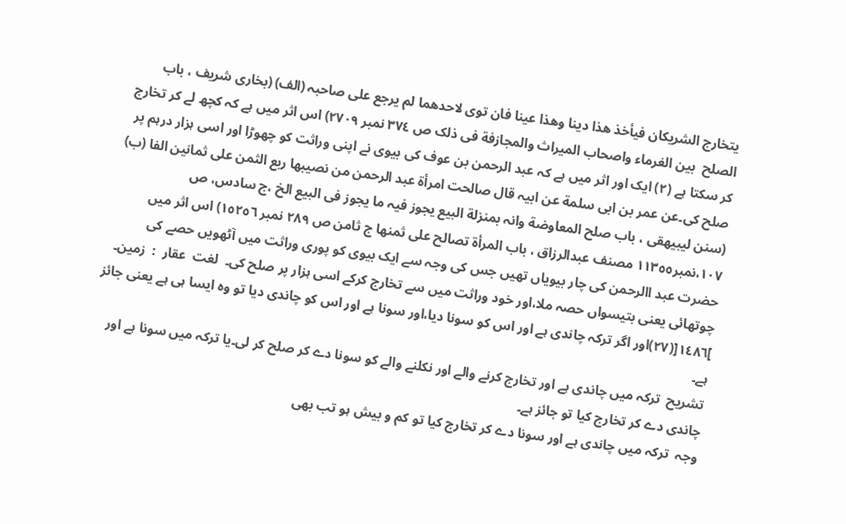یتخارج الشریکان فیأخذ ھذا دینا وھذا عینا فان توی لاحدھما لم یرجع علی صاحبہ (الف) (بخاری شریف ، باب الصلح  بین الغرماء واصحاب المیراث والمجازفة فی ذلک ص ٣٧٤ نمبر ٢٧٠٩) اس اثر میں ہے کہ کچھ لے کر تخارج کر سکتا ہے (٢) ایک اور اثر میں ہے کہ عبد الرحمن بن عوف کی بیوی نے اپنی وراثت کو چھوڑا اور اسی ہزار درہم پر صلح کی۔عن عمر بن ابی سلمة عن ابیہ قال صالحت امرأة عبد الرحمن من نصیبھا ربع الثمن علی ثمانین الفا (ب) (سنن لیبیھقی ، باب صلح المعاوضة وانہ بمنزلة البیع یجوز فیہ ما یجوز فی البیع الخ ،ج سادس، ص ١٠٧،نمبر١١٣٥٥ مصنف عبدالرزاق ، باب المرأة تصالح علی ثمنھا ج ثامن ص ٢٨٩ نمبر ١٥٢٥٦) اس اثر میں حضرت عبد االرحمن کی چار بیویاں تھیں جس کی وجہ سے ایک بیوی کو پوری وراثت میں آٹھویں حصے کی چوتھائی یعنی بتیسواں حصہ ملا،اور خود وراثت میں سے تخارج کرکے اسی ہزار پر صلح کی۔  لغت  عقار  :  زمین۔
]١٤٨٦[(٢٧)اور اگر ترکہ چاندی ہے اور اس کو سونا دیا،اور سونا ہے اور اس کو چاندی دیا تو وہ ایسا ہی ہے یعنی جائز ہے۔
تشریح  ترکہ میں چاندی ہے اور تخارج کرنے والے اور نکلنے والے کو سونا دے کر صلح کر لی۔یا ترکہ میں سونا ہے اور چاندی دے کر تخارج کیا تو جائز ہے۔
وجہ  ترکہ میں چاندی ہے اور سونا دے کر تخارج کیا تو کم و بیش ہو تب بھی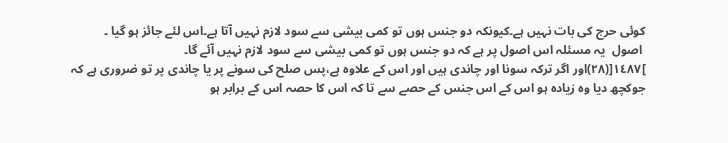کوئی حرج کی بات نہیں ہے۔کیونکہ دو جنس ہوں تو کمی بیشی سے سود لازم نہیں آتا ہے۔اس لئے جائز ہو گیا ۔
 اصول  یہ مسئلہ اس اصول پر ہے کہ دو جنس ہوں تو کمی بیشی سے سود لازم نہیں آئے گا۔
]١٤٨٧[(٢٨)اور اگر ترکہ سونا اور چاندی ہیں اور اس کے علاوہ ہے،پس صلح کی سونے پر یا چاندی پر تو ضروری ہے کہ جوکچھ دیا وہ زیادہ ہو اس کے اس جنس کے حصے سے تا کہ اس کا حصہ اس کے برابر ہو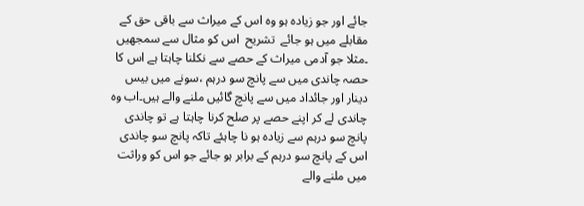جائے اور جو زیادہ ہو وہ اس کے میراث سے باقی حق کے مقابلے میں ہو جائے  تشریح  اس کو مثال سے سمجھیں ۔مثلا جو آدمی میراث کے حصے سے نکلنا چاہتا ہے اس کا حصہ چاندی میں سے پانچ سو درہم ،سونے میں بیس دینار اور جائداد میں سے پانچ گائیں ملنے والے ہیں۔اب وہ چاندی لے کر اپنے حصے پر صلح کرنا چاہتا ہے تو چاندی پانچ سو درہم سے زیادہ ہو نا چاہئے تاکہ پانچ سو چاندی اس کے پانچ سو درہم کے برابر ہو جائے جو اس کو وراثت میں ملنے والے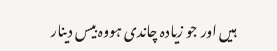ہیں اور جو زیادہ چاندی ہووہ بیس دینار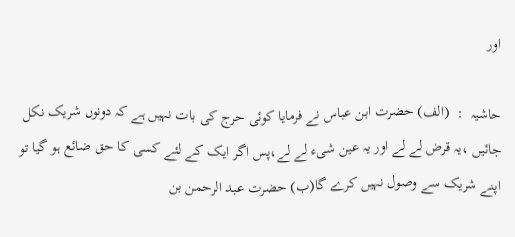اور

حاشیہ  :  (الف) حضرت ابن عباس نے فرمایا کوئی حرج کی بات نہیں ہے کہ دونوں شریک نکل جائیں ،یہ قرض لے لے اور یہ عین شیء لے لے،پس اگر ایک کے لئے کسی کا حق ضائع ہو گیا تو اپنے شریک سے وصول نہیں کرے گا(ب) حضرت عبد الرحمن بن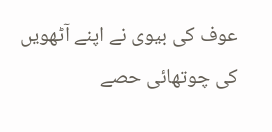عوف کی بیوی نے اپنے آٹھویں کی چوتھائی حصے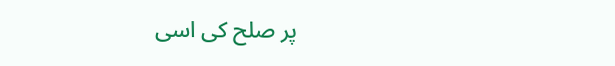پر صلح کی اسی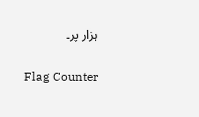ہزار پر۔

Flag Counter